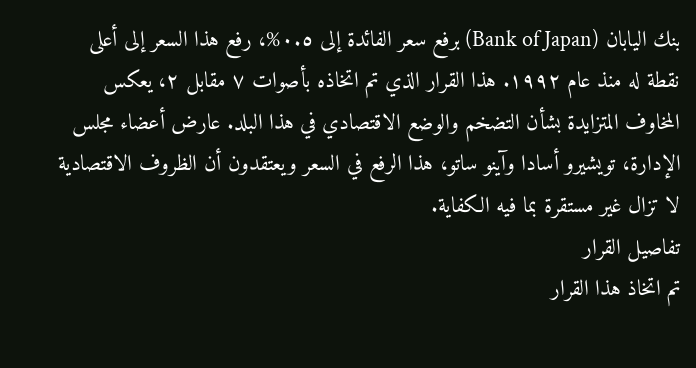بنك اليابان (Bank of Japan) برفع سعر الفائدة إلى ٠.٥%، رفع هذا السعر إلى أعلى نقطة له منذ عام ١٩٩٢. هذا القرار الذي تم اتخاذه بأصوات ٧ مقابل ٢، يعكس المخاوف المتزايدة بشأن التضخم والوضع الاقتصادي في هذا البلد. عارض أعضاء مجلس الإدارة، تويشيرو أسادا وآينو ساتو، هذا الرفع في السعر ويعتقدون أن الظروف الاقتصادية لا تزال غير مستقرة بما فيه الكفاية.
تفاصيل القرار
تم اتخاذ هذا القرار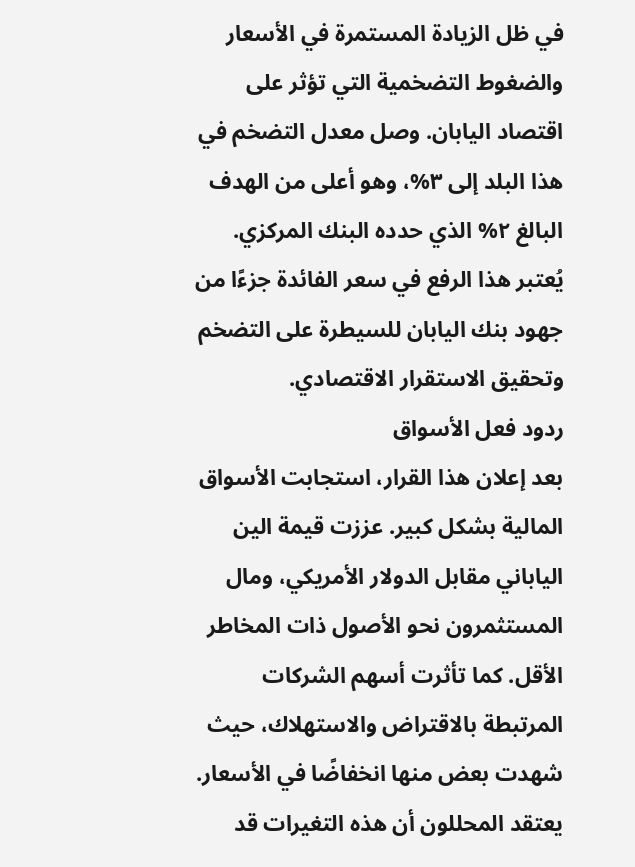في ظل الزيادة المستمرة في الأسعار والضغوط التضخمية التي تؤثر على اقتصاد اليابان. وصل معدل التضخم في هذا البلد إلى ٣%، وهو أعلى من الهدف البالغ ٢% الذي حدده البنك المركزي. يُعتبر هذا الرفع في سعر الفائدة جزءًا من جهود بنك اليابان للسيطرة على التضخم وتحقيق الاستقرار الاقتصادي.
ردود فعل الأسواق
بعد إعلان هذا القرار، استجابت الأسواق المالية بشكل كبير. عززت قيمة الين الياباني مقابل الدولار الأمريكي، ومال المستثمرون نحو الأصول ذات المخاطر الأقل. كما تأثرت أسهم الشركات المرتبطة بالاقتراض والاستهلاك، حيث شهدت بعض منها انخفاضًا في الأسعار. يعتقد المحللون أن هذه التغيرات قد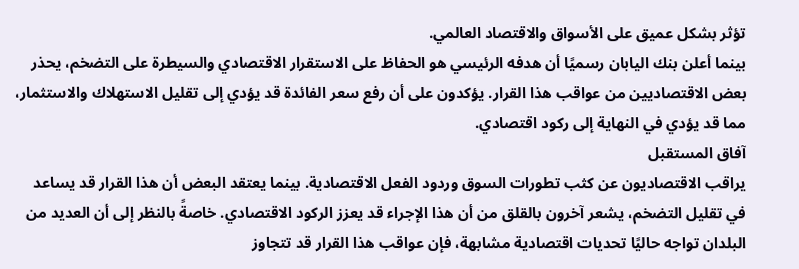تؤثر بشكل عميق على الأسواق والاقتصاد العالمي.
بينما أعلن بنك اليابان رسميًا أن هدفه الرئيسي هو الحفاظ على الاستقرار الاقتصادي والسيطرة على التضخم، يحذر بعض الاقتصاديين من عواقب هذا القرار. يؤكدون على أن رفع سعر الفائدة قد يؤدي إلى تقليل الاستهلاك والاستثمار، مما قد يؤدي في النهاية إلى ركود اقتصادي.
آفاق المستقبل
يراقب الاقتصاديون عن كثب تطورات السوق وردود الفعل الاقتصادية. بينما يعتقد البعض أن هذا القرار قد يساعد في تقليل التضخم، يشعر آخرون بالقلق من أن هذا الإجراء قد يعزز الركود الاقتصادي. خاصةً بالنظر إلى أن العديد من البلدان تواجه حاليًا تحديات اقتصادية مشابهة، فإن عواقب هذا القرار قد تتجاوز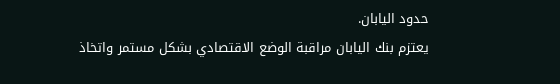حدود اليابان.
يعتزم بنك اليابان مراقبة الوضع الاقتصادي بشكل مستمر واتخاذ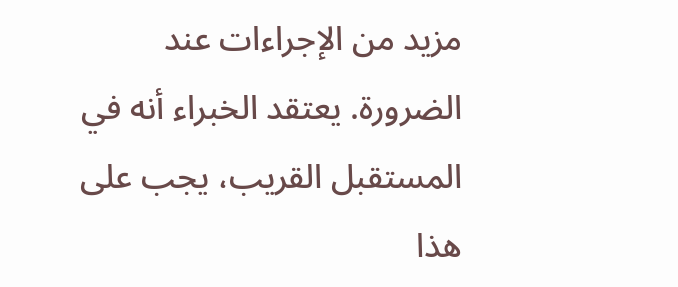مزيد من الإجراءات عند الضرورة. يعتقد الخبراء أنه في المستقبل القريب، يجب على هذا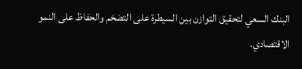البنك السعي لتحقيق التوازن بين السيطرة على التضخم والحفاظ على النمو الاقتصادي.